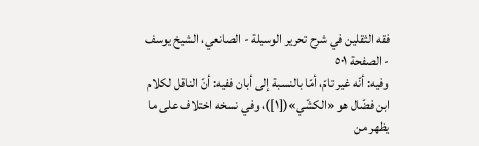فقه الثقلين في شرح تحرير الوسيلة - الصانعي، الشيخ يوسف - الصفحة ٥٠١
وفيه: أنّه غير تامّ، أمّا بالنسبة إلى أبان ففيه: أنّ الناقل لكلام ابن فضّال هو «الكشّي»([١])، وفي نسخه اختلاف على ما يظهر من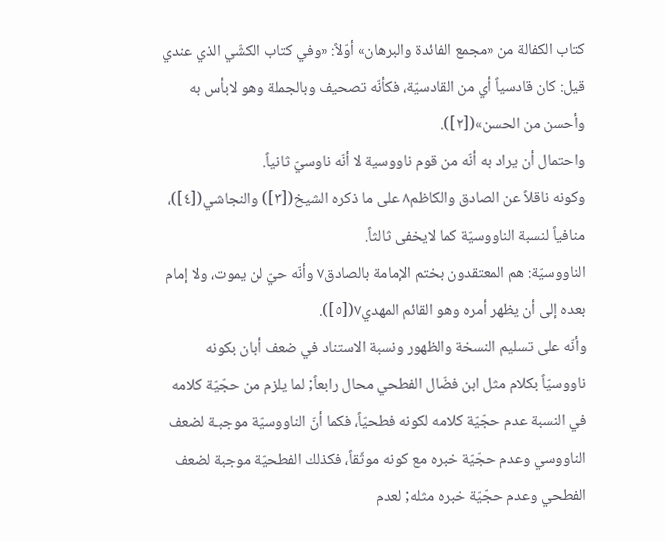كتاب الكفالة من «مجمع الفائدة والبرهان» أوّلاً: «وفي كتاب الكشّي الذي عندي قيل: كان قادسياً أي من القادسيّة، فكأنّه تصحيف وبالجملة وهو لابأس به وأحسن من الحسن»([٢]).
واحتمال أن يراد به أنّه من قوم ناووسية لا أنّه ناوسيّ ثانياً.
وكونه ناقلاً عن الصادق والكاظم٨ على ما ذكره الشيخ([٣]) والنجاشي([٤])، منافياً لنسبة الناووسيّة كما لايخفى ثالثاً.
الناووسيّة: هم المعتقدون بختم الإمامة بالصادق٧ وأنّه حيّ لن يموت، ولا إمام بعده إلى أن يظهر أمره وهو القائم المهدي٧([٥]).
وأنّه على تسليم النسخة والظهور ونسبة الاستناد في ضعف أبان بكونه ناووسيّاً بكلام مثل ابن فضّال الفطحي محال رابعاً; لما يلزم من حجّيّة كلامه في النسبة عدم حجّيّة كلامه لكونه فطحيّاً، فكما أنّ الناووسيّة موجبـة لضعف الناووسي وعدم حجّيّة خبره مع كونه موثّقاً، فكذلك الفطحيّة موجبة لضعف الفطحي وعدم حجّيّة خبره مثله; لعدم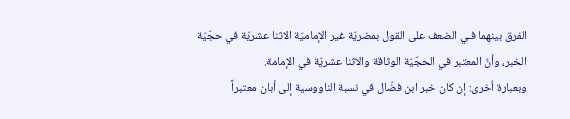الفرق بينهما فـي الضعف على القول بمضريّة غير الإماميّة الاثنا عشريّة في حجّيّة الخبر، وأنّ المعتبر في الحجّيّة الوثاقة والاثنا عشريّة في الإمامة.
وبعبارة اُخرى: إن كان خبر ابن فضّال في نسبة الناووسية إلى أبان معتبراً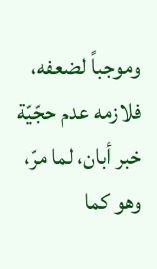وموجباً لضعفه، فلازمه عدم حجّيّة خبر أبان، لما مرّ، وهو كما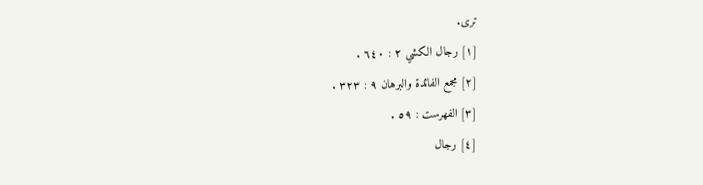ترى.
[١] رجال الكشي ٢ : ٦٤٠ .
[٢] مجمع الفائدة والبرهان ٩ : ٣٢٣ .
[٣] الفهرست : ٥٩ .
[٤] رجال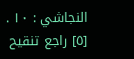النجاشي : ١٠ .
[٥] راجع تنقيح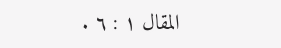المقال ١ : ٦ .